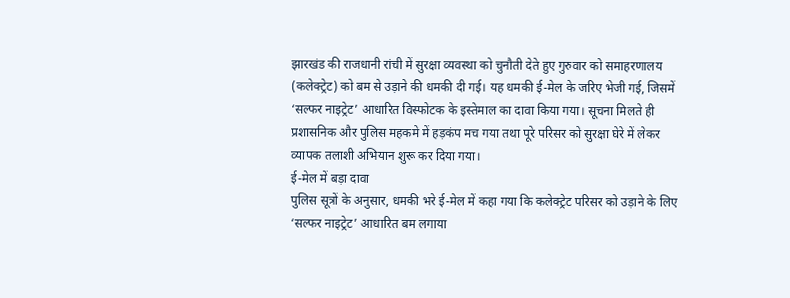झारखंड की राजधानी रांची में सुरक्षा व्यवस्था को चुनौती देते हुए गुरुवार को समाहरणालय (कलेक्ट्रेट) को बम से उड़ाने की धमकी दी गई। यह धमकी ई-मेल के जरिए भेजी गई, जिसमें ‘सल्फर नाइट्रेट’ आधारित विस्फोटक के इस्तेमाल का दावा किया गया। सूचना मिलते ही प्रशासनिक और पुलिस महकमे में हड़कंप मच गया तथा पूरे परिसर को सुरक्षा घेरे में लेकर व्यापक तलाशी अभियान शुरू कर दिया गया।
ई-मेल में बड़ा दावा
पुलिस सूत्रों के अनुसार, धमकी भरे ई-मेल में कहा गया कि कलेक्ट्रेट परिसर को उड़ाने के लिए ‘सल्फर नाइट्रेट’ आधारित बम लगाया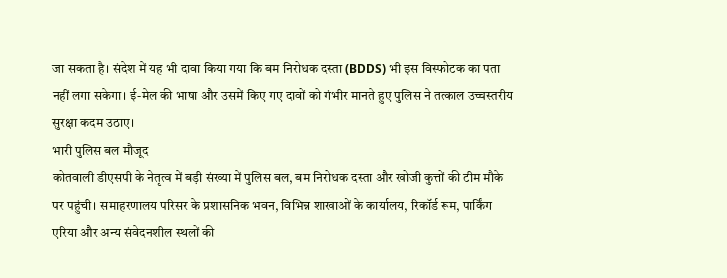जा सकता है। संदेश में यह भी दावा किया गया कि बम निरोधक दस्ता (BDDS) भी इस विस्फोटक का पता नहीं लगा सकेगा। ई-मेल की भाषा और उसमें किए गए दावों को गंभीर मानते हुए पुलिस ने तत्काल उच्चस्तरीय सुरक्षा कदम उठाए।
भारी पुलिस बल मौजूद
कोतवाली डीएसपी के नेतृत्व में बड़ी संख्या में पुलिस बल, बम निरोधक दस्ता और खोजी कुत्तों की टीम मौके पर पहुंची। समाहरणालय परिसर के प्रशासनिक भवन, विभिन्न शाखाओं के कार्यालय, रिकॉर्ड रूम, पार्किंग एरिया और अन्य संवेदनशील स्थलों की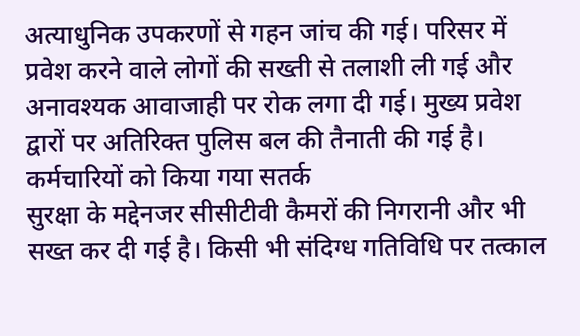अत्याधुनिक उपकरणों से गहन जांच की गई। परिसर में प्रवेश करने वाले लोगों की सख्ती से तलाशी ली गई और अनावश्यक आवाजाही पर रोक लगा दी गई। मुख्य प्रवेश द्वारों पर अतिरिक्त पुलिस बल की तैनाती की गई है।
कर्मचारियों को किया गया सतर्क
सुरक्षा के मद्देनजर सीसीटीवी कैमरों की निगरानी और भी सख्त कर दी गई है। किसी भी संदिग्ध गतिविधि पर तत्काल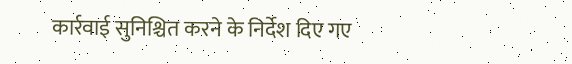कार्रवाई सुनिश्चित करने के निर्देश दिए गए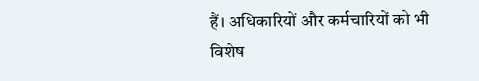हैं। अधिकारियों और कर्मचारियों को भी विशेष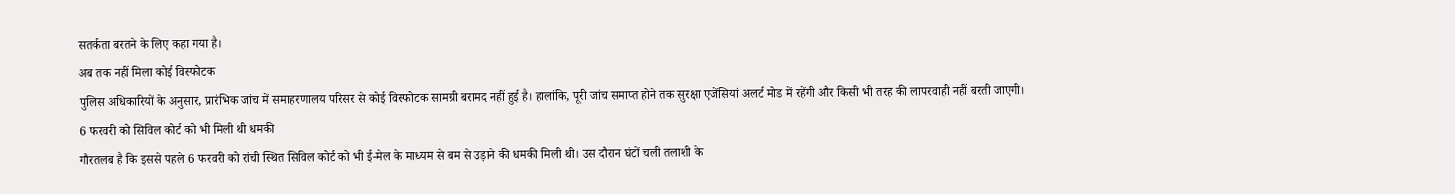सतर्कता बरतने के लिए कहा गया है।
अब तक नहीं मिला कोई विस्फोटक
पुलिस अधिकारियों के अनुसार, प्रारंभिक जांच में समाहरणालय परिसर से कोई विस्फोटक सामग्री बरामद नहीं हुई है। हालांकि, पूरी जांच समाप्त होने तक सुरक्षा एजेंसियां अलर्ट मोड में रहेंगी और किसी भी तरह की लापरवाही नहीं बरती जाएगी।
6 फरवरी को सिविल कोर्ट को भी मिली थी धमकी
गौरतलब है कि इससे पहले 6 फरवरी को रांची स्थित सिविल कोर्ट को भी ई-मेल के माध्यम से बम से उड़ाने की धमकी मिली थी। उस दौरान घंटों चली तलाशी के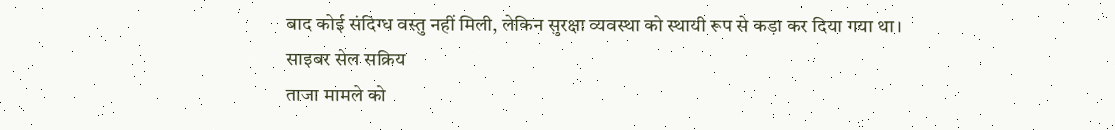बाद कोई संदिग्ध वस्तु नहीं मिली, लेकिन सुरक्षा व्यवस्था को स्थायी रूप से कड़ा कर दिया गया था।
साइबर सेल सक्रिय
ताजा मामले को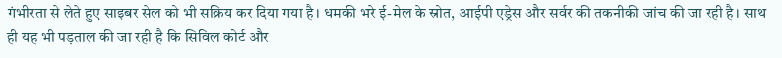गंभीरता से लेते हुए साइबर सेल को भी सक्रिय कर दिया गया है। धमकी भरे ई-मेल के स्रोत, आईपी एड्रेस और सर्वर की तकनीकी जांच की जा रही है। साथ ही यह भी पड़ताल की जा रही है कि सिविल कोर्ट और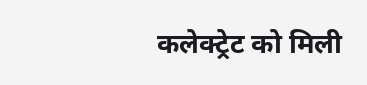कलेक्ट्रेट को मिली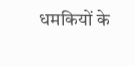धमकियों के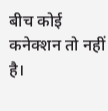बीच कोई कनेक्शन तो नहीं है।